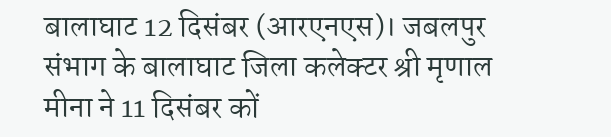बालाघाट 12 दिसंबर (आरएनएस)। जबलपुर संभाग के बालाघाट जिला कलेक्टर श्री मृणाल मीना ने 11 दिसंबर कों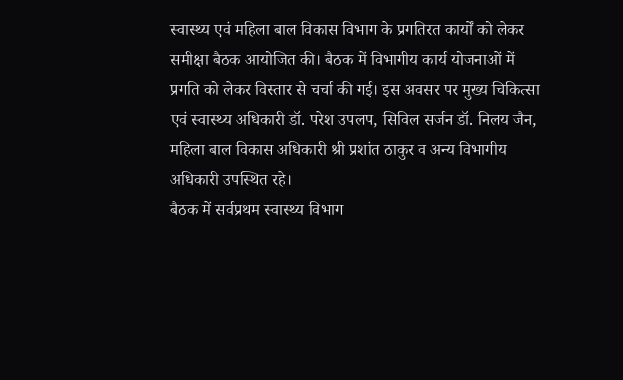स्वास्थ्य एवं महिला बाल विकास विभाग के प्रगतिरत कार्यों को लेकर समीक्षा बैठक आयोजित की। बैठक में विभागीय कार्य योजनाओं में प्रगति को लेकर विस्तार से चर्चा की गई। इस अवसर पर मुख्य चिकित्सा एवं स्वास्थ्य अधिकारी डॉ. परेश उपलप, सिविल सर्जन डॉ. निलय जैन, महिला बाल विकास अधिकारी श्री प्रशांत ठाकुर व अन्य विभागीय अधिकारी उपस्थित रहे।
बैठक में सर्वप्रथम स्वास्थ्य विभाग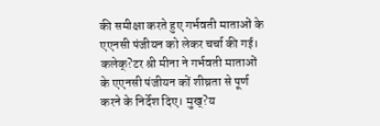की समीक्षा करते हुए गर्भवती माताओं के एएनसी पंजीयन को लेकर चर्चा की गई। कलेक्?टर श्री मीना ने गर्भवती माताओं के एएनसी पंजीयन कों शीघ्रता से पूर्ण करने के निर्देश दिए। मुख्?य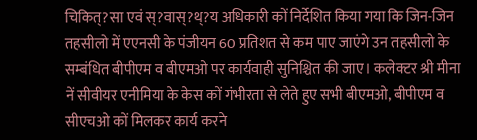चिकित्?सा एवं स्?वास्?थ्?य अधिकारी कों निर्देशित किया गया कि जिन-जिन तहसीलो में एएनसी के पंजीयन 60 प्रतिशत से कम पाए जाएंगे उन तहसीलो के सम्बंधित बीपीएम व बीएमओ पर कार्यवाही सुनिश्चित की जाए। कलेक्टर श्री मीना नें सीवीयर एनीमिया के केस कों गंभीरता से लेते हुए सभी बीएमओ, बीपीएम व सीएचओ कों मिलकर कार्य करने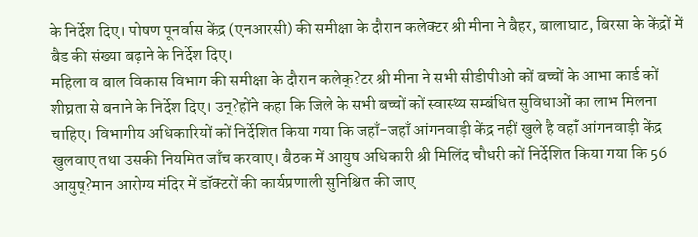के निर्देश दिए। पोषण पूनर्वास केंद्र (एनआरसी) की समीक्षा के दौरान कलेक्टर श्री मीना ने बैहर, बालाघाट, बिरसा के केंद्रों में बैड की संख्या बढ़ाने के निर्देश दिए।
महिला व बाल विकास विभाग की समीक्षा के दौरान कलेक्?टर श्री मीना ने सभी सीडीपीओ कों बच्चों के आभा कार्ड कों शीघ्रता से बनाने के निर्देश दिए। उन्?होंने कहा कि जिले के सभी बच्चों कों स्वास्थ्य सम्बंधित सुविधाओं का लाभ मिलना चाहिए। विभागीय अधिकारियों कों निर्देशित किया गया कि जहाँ-जहाँ आंगनवाड़ी केंद्र नहीं खुले है वहॉं आंगनवाड़ी केंद्र खुलवाए तथा उसकी नियमित जाँच करवाए। बैठक में आयुष अधिकारी श्री मिलिंद चौधरी कों निर्देशित किया गया कि 56 आयुष्?मान आरोग्य मंदिर में डॉक्टरों की कार्यप्रणाली सुनिश्चित की जाए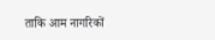ताकि आम नागरिकों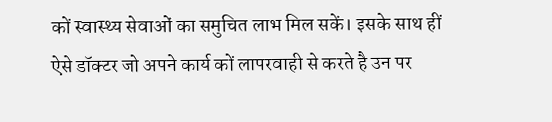कों स्वास्थ्य सेवाओं का समुचित लाभ मिल सकें। इसके साथ हीं ऐसे डॉक्टर जो अपने कार्य कों लापरवाही से करते है उन पर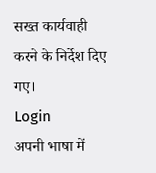सख्त कार्यवाही करने के निर्देश दिए गए।
Login
अपनी भाषा में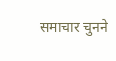समाचार चुनने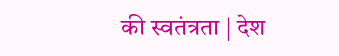की स्वतंत्रता | देश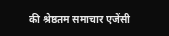की श्रेष्ठतम समाचार एजेंसी